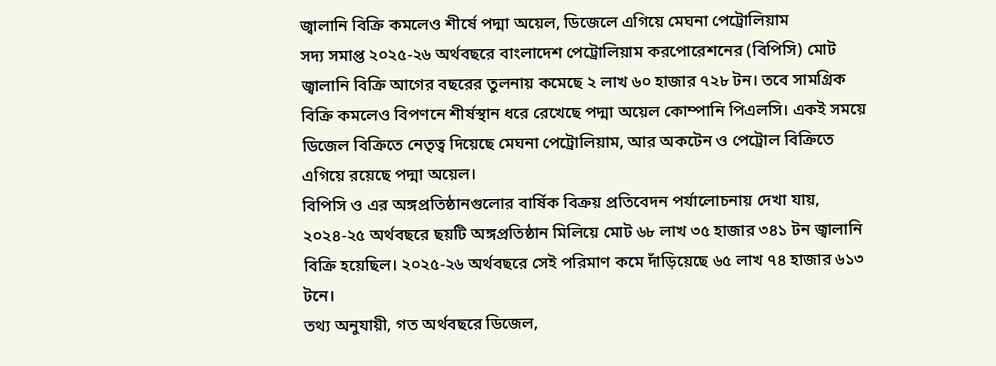জ্বালানি বিক্রি কমলেও শীর্ষে পদ্মা অয়েল, ডিজেলে এগিয়ে মেঘনা পেট্রোলিয়াম
সদ্য সমাপ্ত ২০২৫-২৬ অর্থবছরে বাংলাদেশ পেট্রোলিয়াম করপোরেশনের (বিপিসি) মোট জ্বালানি বিক্রি আগের বছরের তুলনায় কমেছে ২ লাখ ৬০ হাজার ৭২৮ টন। তবে সামগ্রিক বিক্রি কমলেও বিপণনে শীর্ষস্থান ধরে রেখেছে পদ্মা অয়েল কোম্পানি পিএলসি। একই সময়ে ডিজেল বিক্রিতে নেতৃত্ব দিয়েছে মেঘনা পেট্রোলিয়াম, আর অকটেন ও পেট্রোল বিক্রিতে এগিয়ে রয়েছে পদ্মা অয়েল।
বিপিসি ও এর অঙ্গপ্রতিষ্ঠানগুলোর বার্ষিক বিক্রয় প্রতিবেদন পর্যালোচনায় দেখা যায়, ২০২৪-২৫ অর্থবছরে ছয়টি অঙ্গপ্রতিষ্ঠান মিলিয়ে মোট ৬৮ লাখ ৩৫ হাজার ৩৪১ টন জ্বালানি বিক্রি হয়েছিল। ২০২৫-২৬ অর্থবছরে সেই পরিমাণ কমে দাঁড়িয়েছে ৬৫ লাখ ৭৪ হাজার ৬১৩ টনে।
তথ্য অনুযায়ী, গত অর্থবছরে ডিজেল,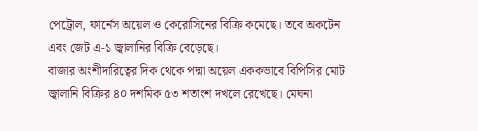পেট্রোল, ফার্নেস অয়েল ও কেরোসিনের বিক্রি কমেছে। তবে অকটেন এবং জেট এ-১ জ্বালানির বিক্রি বেড়েছে।
বাজার অংশীদারিত্বের দিক থেকে পদ্মা অয়েল এককভাবে বিপিসির মোট জ্বালানি বিক্রির ৪০ দশমিক ৫৩ শতাংশ দখলে রেখেছে। মেঘনা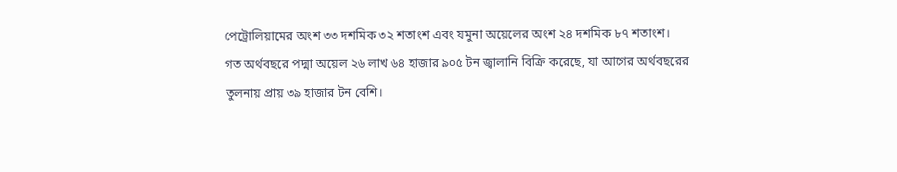পেট্রোলিয়ামের অংশ ৩৩ দশমিক ৩২ শতাংশ এবং যমুনা অয়েলের অংশ ২৪ দশমিক ৮৭ শতাংশ।
গত অর্থবছরে পদ্মা অয়েল ২৬ লাখ ৬৪ হাজার ৯০৫ টন জ্বালানি বিক্রি করেছে, যা আগের অর্থবছরের তুলনায় প্রায় ৩৯ হাজার টন বেশি।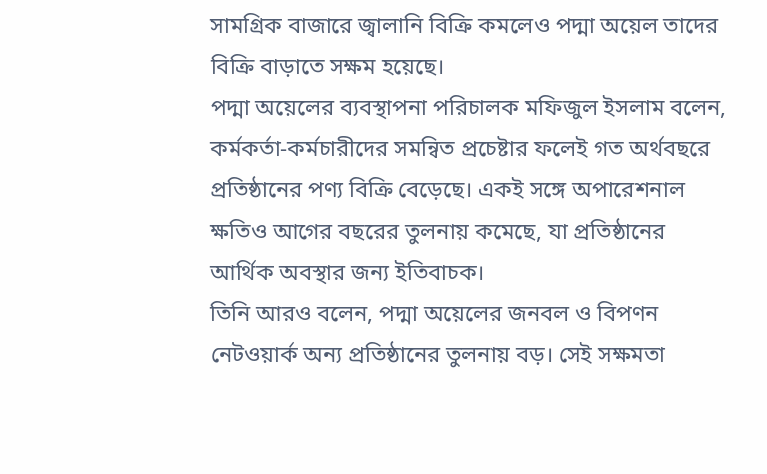সামগ্রিক বাজারে জ্বালানি বিক্রি কমলেও পদ্মা অয়েল তাদের বিক্রি বাড়াতে সক্ষম হয়েছে।
পদ্মা অয়েলের ব্যবস্থাপনা পরিচালক মফিজুল ইসলাম বলেন, কর্মকর্তা-কর্মচারীদের সমন্বিত প্রচেষ্টার ফলেই গত অর্থবছরে প্রতিষ্ঠানের পণ্য বিক্রি বেড়েছে। একই সঙ্গে অপারেশনাল ক্ষতিও আগের বছরের তুলনায় কমেছে, যা প্রতিষ্ঠানের আর্থিক অবস্থার জন্য ইতিবাচক।
তিনি আরও বলেন, পদ্মা অয়েলের জনবল ও বিপণন নেটওয়ার্ক অন্য প্রতিষ্ঠানের তুলনায় বড়। সেই সক্ষমতা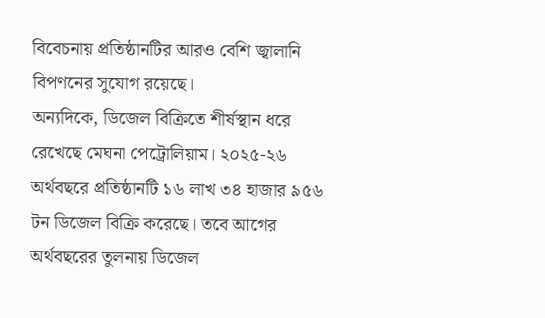বিবেচনায় প্রতিষ্ঠানটির আরও বেশি জ্বালানি বিপণনের সুযোগ রয়েছে।
অন্যদিকে, ডিজেল বিক্রিতে শীর্ষস্থান ধরে রেখেছে মেঘনা পেট্রোলিয়াম। ২০২৫-২৬ অর্থবছরে প্রতিষ্ঠানটি ১৬ লাখ ৩৪ হাজার ৯৫৬ টন ডিজেল বিক্রি করেছে। তবে আগের অর্থবছরের তুলনায় ডিজেল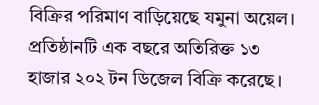বিক্রির পরিমাণ বাড়িয়েছে যমুনা অয়েল। প্রতিষ্ঠানটি এক বছরে অতিরিক্ত ১৩ হাজার ২০২ টন ডিজেল বিক্রি করেছে।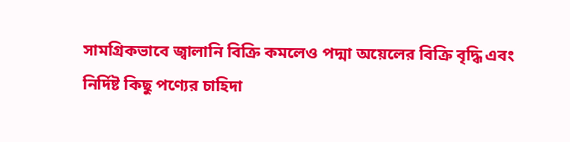সামগ্রিকভাবে জ্বালানি বিক্রি কমলেও পদ্মা অয়েলের বিক্রি বৃদ্ধি এবং নির্দিষ্ট কিছু পণ্যের চাহিদা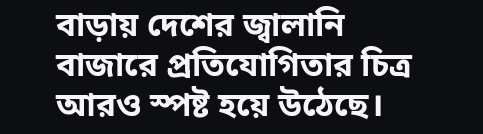বাড়ায় দেশের জ্বালানি বাজারে প্রতিযোগিতার চিত্র আরও স্পষ্ট হয়ে উঠেছে।